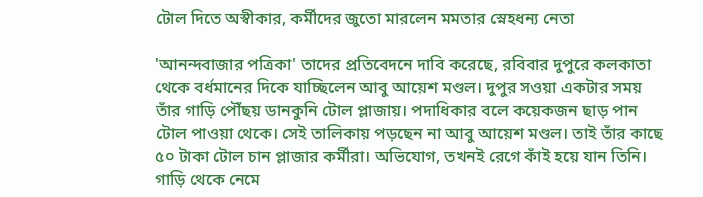টোল দিতে অস্বীকার, কর্মীদের জুতো মারলেন মমতার স্নেহধন্য নেতা

'আনন্দবাজার পত্রিকা' তাদের প্রতিবেদনে দাবি করেছে, রবিবার দুপুরে কলকাতা থেকে বর্ধমানের দিকে যাচ্ছিলেন আবু আয়েশ মণ্ডল। দুপুর সওয়া একটার সময় তাঁর গাড়ি পৌঁছয় ডানকুনি টোল প্লাজায়। পদাধিকার বলে কয়েকজন ছাড় পান টোল পাওয়া থেকে। সেই তালিকায় পড়ছেন না আবু আয়েশ মণ্ডল। তাই তাঁর কাছে ৫০ টাকা টোল চান প্লাজার কর্মীরা। অভিযোগ, তখনই রেগে কাঁই হয়ে যান তিনি। গাড়ি থেকে নেমে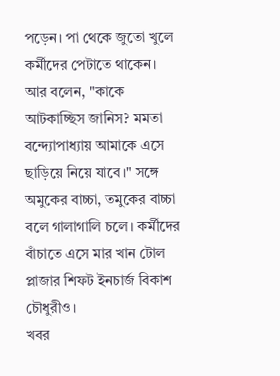পড়েন। পা থেকে জুতো খুলে কর্মীদের পেটাতে থাকেন। আর বলেন, "কাকে আটকাচ্ছিস জানিস? মমতা বন্দ্যোপাধ্যায় আমাকে এসে ছাড়িয়ে নিয়ে যাবে।" সঙ্গে অমুকের বাচ্চা, তমুকের বাচ্চা বলে গালাগালি চলে। কর্মীদের বাঁচাতে এসে মার খান টোল প্লাজার শিফট ইনচার্জ বিকাশ চৌধুরীও।
খবর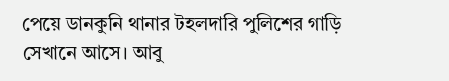পেয়ে ডানকুনি থানার টহলদারি পুলিশের গাড়ি সেখানে আসে। আবু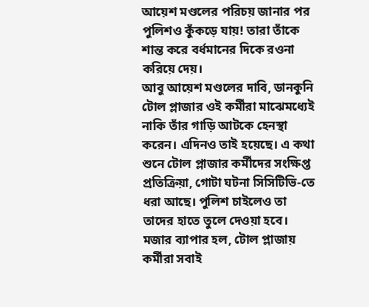আয়েশ মণ্ডলের পরিচয় জানার পর পুলিশও কুঁকড়ে যায়! তারা তাঁকে শান্ত করে বর্ধমানের দিকে রওনা করিয়ে দেয়।
আবু আয়েশ মণ্ডলের দাবি, ডানকুনি টোল প্লাজার ওই কর্মীরা মাঝেমধ্যেই নাকি তাঁর গাড়ি আটকে হেনস্থা করেন। এদিনও তাই হয়েছে। এ কথা শুনে টোল প্লাজার কর্মীদের সংক্ষিপ্ত প্রতিক্রিয়া, গোটা ঘটনা সিসিটিভি-তে ধরা আছে। পুলিশ চাইলেও তা তাদের হাতে তুলে দেওয়া হবে।
মজার ব্যাপার হল, টোল প্লাজায় কর্মীরা সবাই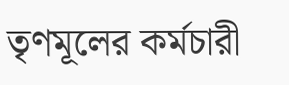তৃণমূলের কর্মচারী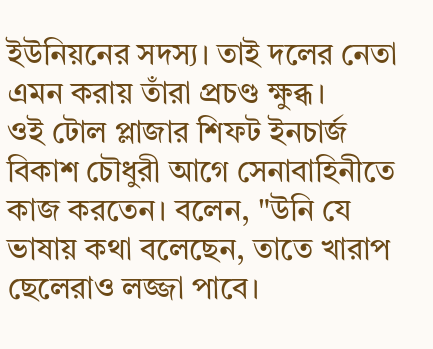ইউনিয়নের সদস্য। তাই দলের নেতা এমন করায় তাঁরা প্রচণ্ড ক্ষুব্ধ।
ওই টোল প্লাজার শিফট ইনচার্জ বিকাশ চৌধুরী আগে সেনাবাহিনীতে কাজ করতেন। বলেন, "উনি যে ভাষায় কথা বলেছেন, তাতে খারাপ ছেলেরাও লজ্জা পাবে।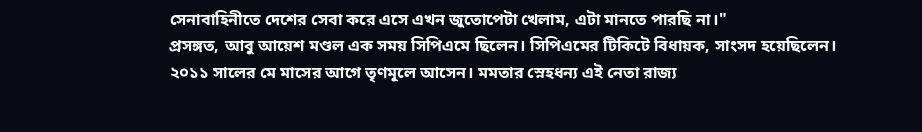সেনাবাহিনীতে দেশের সেবা করে এসে এখন জুতোপেটা খেলাম, এটা মানতে পারছি না।"
প্রসঙ্গত, আবু আয়েশ মণ্ডল এক সময় সিপিএমে ছিলেন। সিপিএমের টিকিটে বিধায়ক, সাংসদ হয়েছিলেন। ২০১১ সালের মে মাসের আগে তৃণমূলে আসেন। মমতার স্নেহধন্য এই নেতা রাজ্য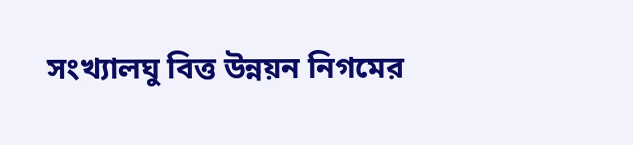সংখ্যালঘু বিত্ত উন্নয়ন নিগমের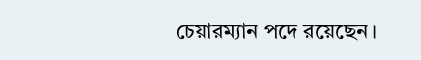চেয়ারম্যান পদে রয়েছেন।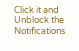Click it and Unblock the Notifications